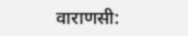वाराणसी: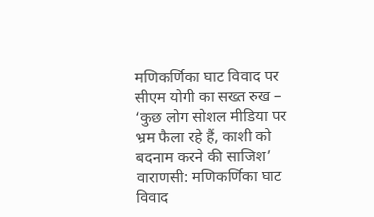मणिकर्णिका घाट विवाद पर सीएम योगी का सख्त रुख – ‘कुछ लोग सोशल मीडिया पर भ्रम फैला रहे हैं, काशी को बदनाम करने की साजिश’
वाराणसी: मणिकर्णिका घाट विवाद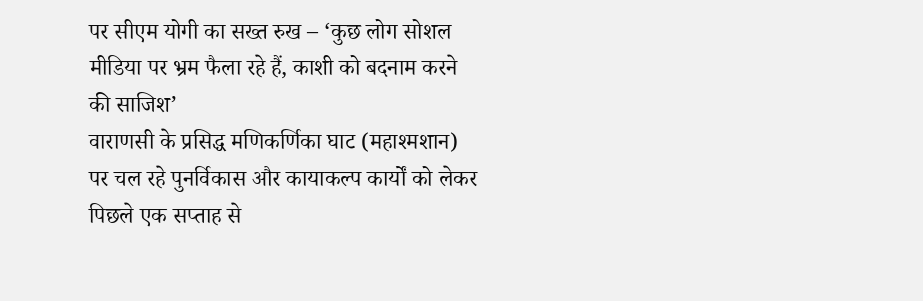पर सीएम योगी का सख्त रुख – ‘कुछ लोग सोशल मीडिया पर भ्रम फैला रहे हैं, काशी को बदनाम करने की साजिश’
वाराणसी के प्रसिद्ध मणिकर्णिका घाट (महाश्मशान) पर चल रहे पुनर्विकास और कायाकल्प कार्यों को लेकर पिछले एक सप्ताह से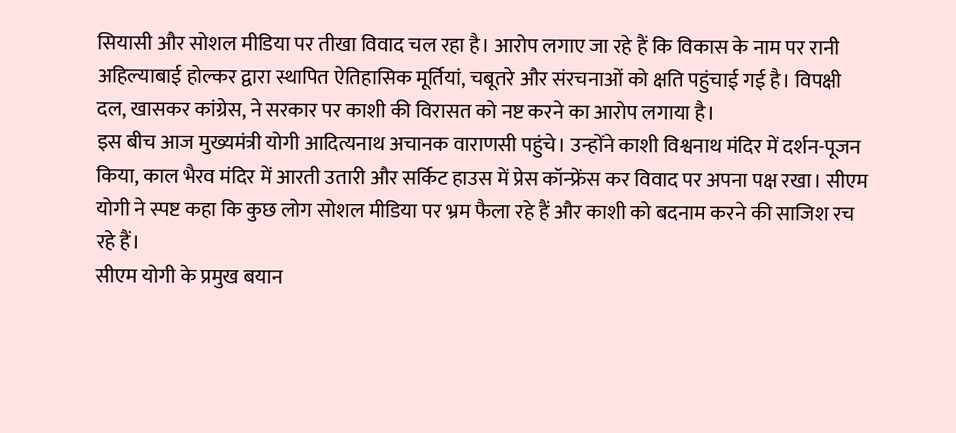सियासी और सोशल मीडिया पर तीखा विवाद चल रहा है। आरोप लगाए जा रहे हैं कि विकास के नाम पर रानी अहिल्याबाई होल्कर द्वारा स्थापित ऐतिहासिक मूर्तियां, चबूतरे और संरचनाओं को क्षति पहुंचाई गई है। विपक्षी दल, खासकर कांग्रेस, ने सरकार पर काशी की विरासत को नष्ट करने का आरोप लगाया है।
इस बीच आज मुख्यमंत्री योगी आदित्यनाथ अचानक वाराणसी पहुंचे। उन्होंने काशी विश्वनाथ मंदिर में दर्शन-पूजन किया, काल भैरव मंदिर में आरती उतारी और सर्किट हाउस में प्रेस कॉन्फ्रेंस कर विवाद पर अपना पक्ष रखा। सीएम योगी ने स्पष्ट कहा कि कुछ लोग सोशल मीडिया पर भ्रम फैला रहे हैं और काशी को बदनाम करने की साजिश रच रहे हैं।
सीएम योगी के प्रमुख बयान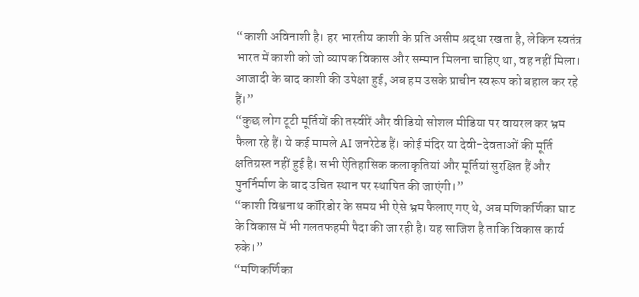“काशी अविनाशी है। हर भारतीय काशी के प्रति असीम श्रद्धा रखता है, लेकिन स्वतंत्र भारत में काशी को जो व्यापक विकास और सम्मान मिलना चाहिए था, वह नहीं मिला। आजादी के बाद काशी की उपेक्षा हुई, अब हम उसके प्राचीन स्वरूप को बहाल कर रहे हैं।”
“कुछ लोग टूटी मूर्तियों की तस्वीरें और वीडियो सोशल मीडिया पर वायरल कर भ्रम फैला रहे हैं। ये कई मामले AI जनरेटेड हैं। कोई मंदिर या देवी-देवताओं की मूर्ति क्षतिग्रस्त नहीं हुई है। सभी ऐतिहासिक कलाकृतियां और मूर्तियां सुरक्षित हैं और पुनर्निर्माण के बाद उचित स्थान पर स्थापित की जाएंगी।”
“काशी विश्वनाथ कॉरिडोर के समय भी ऐसे भ्रम फैलाए गए थे, अब मणिकर्णिका घाट के विकास में भी गलतफहमी पैदा की जा रही है। यह साजिश है ताकि विकास कार्य रुके।”
“मणिकर्णिका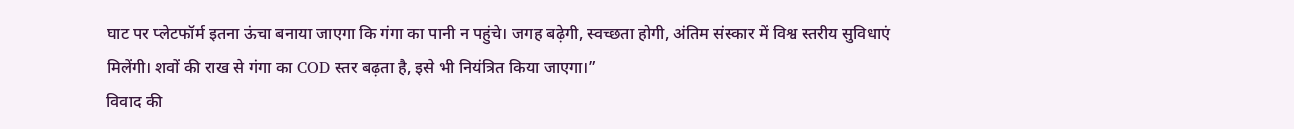घाट पर प्लेटफॉर्म इतना ऊंचा बनाया जाएगा कि गंगा का पानी न पहुंचे। जगह बढ़ेगी, स्वच्छता होगी, अंतिम संस्कार में विश्व स्तरीय सुविधाएं मिलेंगी। शवों की राख से गंगा का COD स्तर बढ़ता है, इसे भी नियंत्रित किया जाएगा।”
विवाद की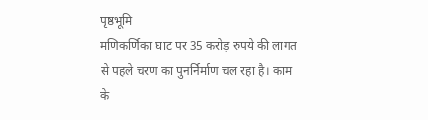पृष्ठभूमि
मणिकर्णिका घाट पर 35 करोड़ रुपये की लागत से पहले चरण का पुनर्निर्माण चल रहा है। काम के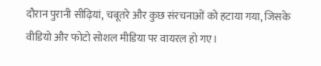दौरान पुरानी सीढ़ियां, चबूतरे और कुछ संरचनाओं को हटाया गया, जिसके वीडियो और फोटो सोशल मीडिया पर वायरल हो गए।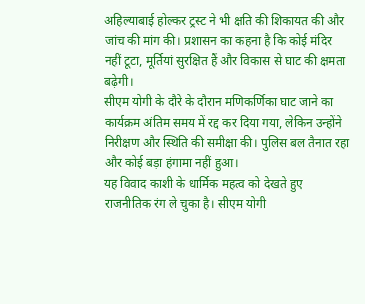अहिल्याबाई होल्कर ट्रस्ट ने भी क्षति की शिकायत की और जांच की मांग की। प्रशासन का कहना है कि कोई मंदिर नहीं टूटा, मूर्तियां सुरक्षित हैं और विकास से घाट की क्षमता बढ़ेगी।
सीएम योगी के दौरे के दौरान मणिकर्णिका घाट जाने का कार्यक्रम अंतिम समय में रद्द कर दिया गया, लेकिन उन्होंने निरीक्षण और स्थिति की समीक्षा की। पुलिस बल तैनात रहा और कोई बड़ा हंगामा नहीं हुआ।
यह विवाद काशी के धार्मिक महत्व को देखते हुए राजनीतिक रंग ले चुका है। सीएम योगी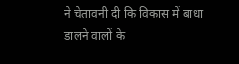ने चेतावनी दी कि विकास में बाधा डालने वालों के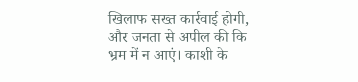खिलाफ सख्त कार्रवाई होगी, और जनता से अपील की कि भ्रम में न आएं। काशी के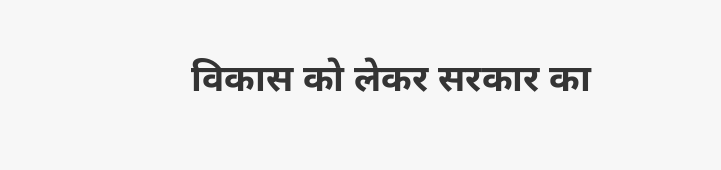विकास को लेकर सरकार का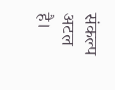संकल्प अटल है।